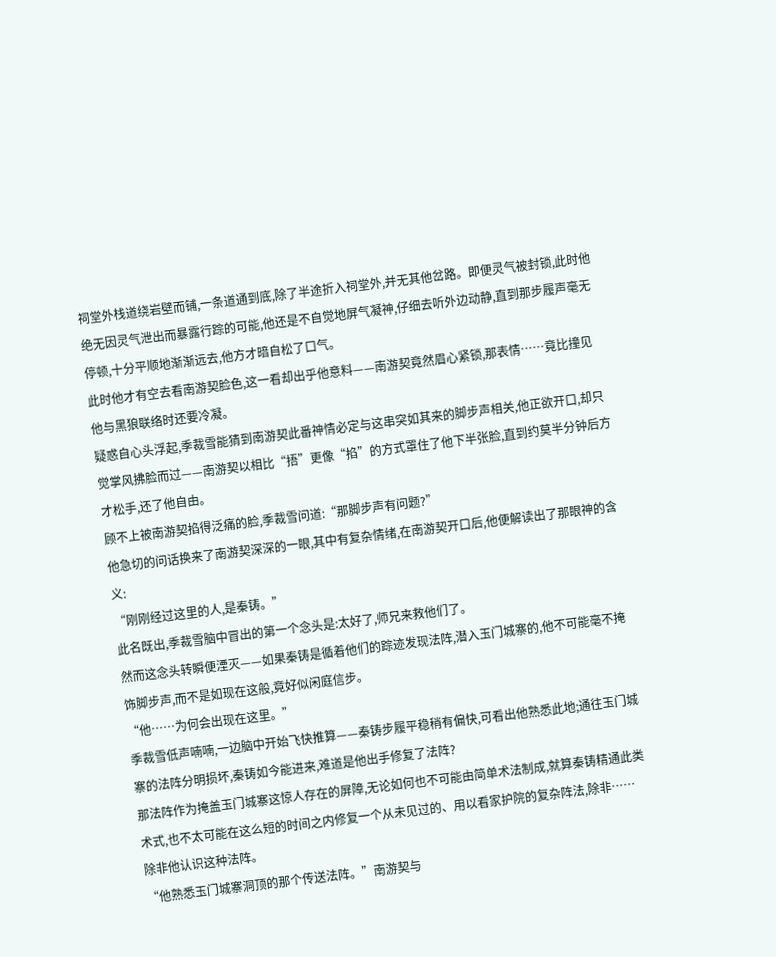祠堂外栈道绕岩壁而铺,一条道通到底,除了半途折入祠堂外,并无其他岔路。即便灵气被封锁,此时他绝无因灵气泄出而暴露行踪的可能,他还是不自觉地屏气凝神,仔细去听外边动静,直到那步履声毫无停顿,十分平顺地渐渐远去,他方才暗自松了口气。
此时他才有空去看南游契脸色,这一看却出乎他意料——南游契竟然眉心紧锁,那表情……竟比撞见他与黑狼联络时还要冷凝。
疑惑自心头浮起,季裁雪能猜到南游契此番神情必定与这串突如其来的脚步声相关,他正欲开口,却只觉掌风拂脸而过——南游契以相比“捂”更像“掐”的方式罩住了他下半张脸,直到约莫半分钟后方才松手,还了他自由。
顾不上被南游契掐得泛痛的脸,季裁雪问道:“那脚步声有问题?”
他急切的问话换来了南游契深深的一眼,其中有复杂情绪,在南游契开口后,他便解读出了那眼神的含义:
“刚刚经过这里的人,是秦铸。”
此名既出,季裁雪脑中冒出的第一个念头是:太好了,师兄来救他们了。
然而这念头转瞬便湮灭——如果秦铸是循着他们的踪迹发现法阵,潜入玉门城寨的,他不可能毫不掩饰脚步声,而不是如现在这般,竟好似闲庭信步。
“他……为何会出现在这里。”
季裁雪低声喃喃,一边脑中开始飞快推算——秦铸步履平稳稍有偏快,可看出他熟悉此地;通往玉门城寨的法阵分明损坏,秦铸如今能进来,难道是他出手修复了法阵?
那法阵作为掩盖玉门城寨这惊人存在的屏障,无论如何也不可能由简单术法制成,就算秦铸精通此类术式,也不太可能在这么短的时间之内修复一个从未见过的、用以看家护院的复杂阵法,除非……
除非他认识这种法阵。
“他熟悉玉门城寨洞顶的那个传送法阵。”南游契与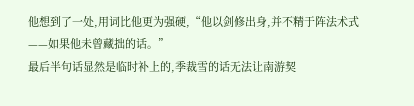他想到了一处,用词比他更为强硬,“他以剑修出身,并不精于阵法术式——如果他未曾藏拙的话。”
最后半句话显然是临时补上的,季裁雪的话无法让南游契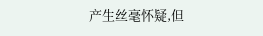产生丝毫怀疑,但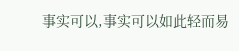事实可以,事实可以如此轻而易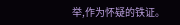举,作为怀疑的铁证。